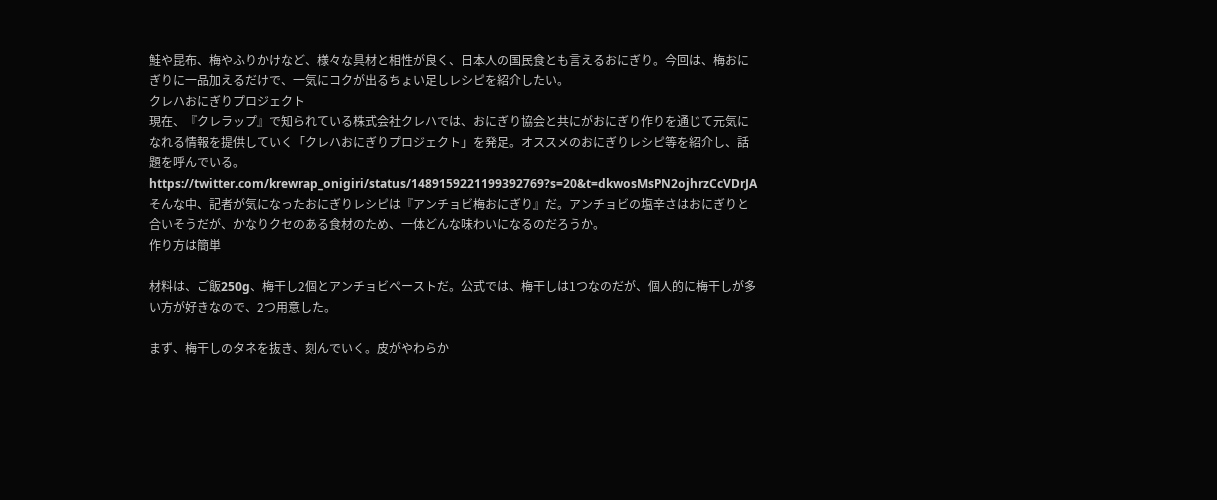鮭や昆布、梅やふりかけなど、様々な具材と相性が良く、日本人の国民食とも言えるおにぎり。今回は、梅おにぎりに一品加えるだけで、一気にコクが出るちょい足しレシピを紹介したい。
クレハおにぎりプロジェクト
現在、『クレラップ』で知られている株式会社クレハでは、おにぎり協会と共にがおにぎり作りを通じて元気になれる情報を提供していく「クレハおにぎりプロジェクト」を発足。オススメのおにぎりレシピ等を紹介し、話題を呼んでいる。
https://twitter.com/krewrap_onigiri/status/1489159221199392769?s=20&t=dkwosMsPN2ojhrzCcVDrJA
そんな中、記者が気になったおにぎりレシピは『アンチョビ梅おにぎり』だ。アンチョビの塩辛さはおにぎりと合いそうだが、かなりクセのある食材のため、一体どんな味わいになるのだろうか。
作り方は簡単

材料は、ご飯250g、梅干し2個とアンチョビペーストだ。公式では、梅干しは1つなのだが、個人的に梅干しが多い方が好きなので、2つ用意した。

まず、梅干しのタネを抜き、刻んでいく。皮がやわらか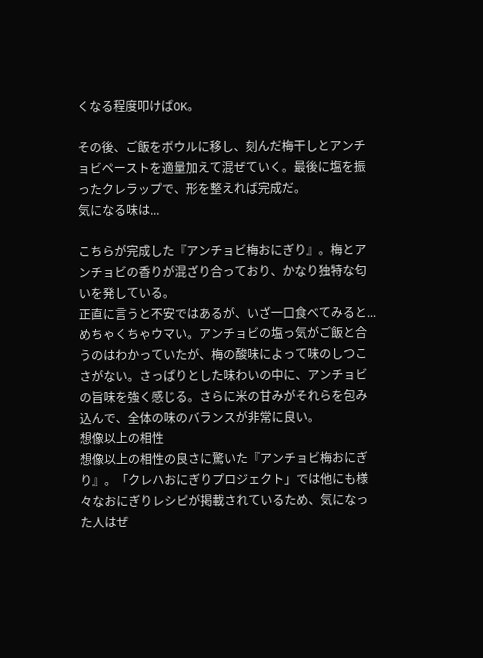くなる程度叩けばOK。

その後、ご飯をボウルに移し、刻んだ梅干しとアンチョビペーストを適量加えて混ぜていく。最後に塩を振ったクレラップで、形を整えれば完成だ。
気になる味は...

こちらが完成した『アンチョビ梅おにぎり』。梅とアンチョビの香りが混ざり合っており、かなり独特な匂いを発している。
正直に言うと不安ではあるが、いざ一口食べてみると...めちゃくちゃウマい。アンチョビの塩っ気がご飯と合うのはわかっていたが、梅の酸味によって味のしつこさがない。さっぱりとした味わいの中に、アンチョビの旨味を強く感じる。さらに米の甘みがそれらを包み込んで、全体の味のバランスが非常に良い。
想像以上の相性
想像以上の相性の良さに驚いた『アンチョビ梅おにぎり』。「クレハおにぎりプロジェクト」では他にも様々なおにぎりレシピが掲載されているため、気になった人はぜ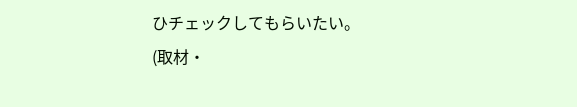ひチェックしてもらいたい。
(取材・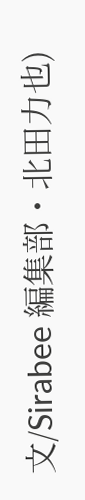文/Sirabee 編集部・北田力也)